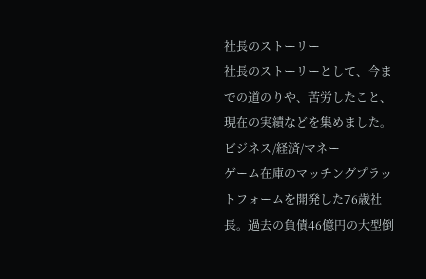社長のストーリー
社長のストーリーとして、今までの道のりや、苦労したこと、現在の実績などを集めました。
ビジネス/経済/マネー
ゲーム在庫のマッチングプラットフォームを開発した76歳社長。過去の負債46億円の大型倒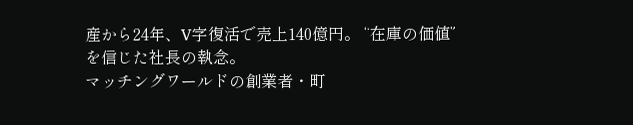産から24年、V字復活で売上140億円。 “在庫の価値”を信じた社長の執念。
マッチングワールドの創業者・町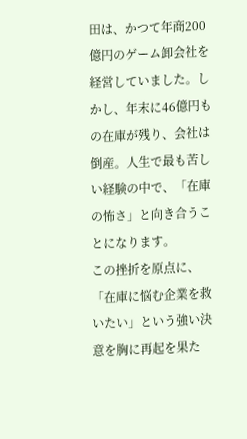田は、かつて年商200億円のゲーム卸会社を経営していました。しかし、年末に46億円もの在庫が残り、会社は倒産。人生で最も苦しい経験の中で、「在庫の怖さ」と向き合うことになります。
この挫折を原点に、「在庫に悩む企業を救いたい」という強い決意を胸に再起を果た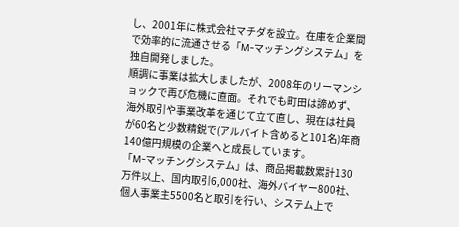し、2001年に株式会社マチダを設立。在庫を企業間で効率的に流通させる「M-マッチングシステム」を独自開発しました。
順調に事業は拡大しましたが、2008年のリーマンショックで再び危機に直面。それでも町田は諦めず、海外取引や事業改革を通じて立て直し、現在は社員が60名と少数精鋭で(アルバイト含めると101名)年商140億円規模の企業へと成長しています。
「M-マッチングシステム」は、商品掲載数累計130万件以上、国内取引6,000社、海外バイヤー800社、個人事業主5500名と取引を行い、システム上で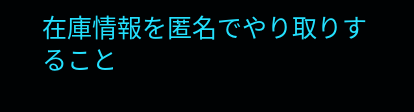在庫情報を匿名でやり取りすること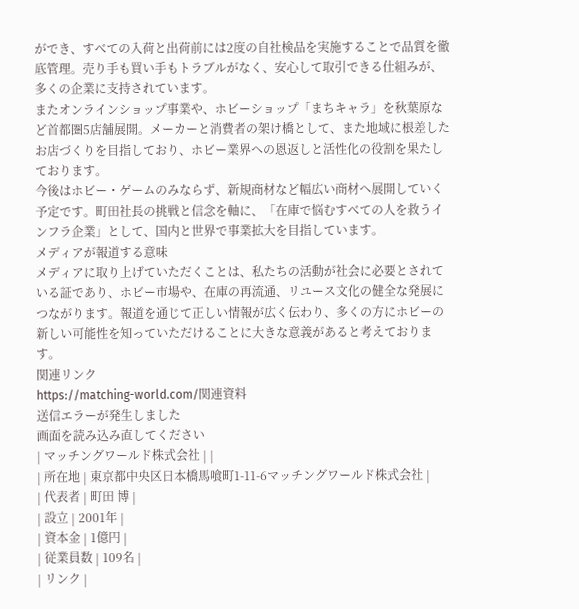ができ、すべての入荷と出荷前には2度の自社検品を実施することで品質を徹底管理。売り手も買い手もトラブルがなく、安心して取引できる仕組みが、多くの企業に支持されています。
またオンラインショップ事業や、ホビーショップ「まちキャラ」を秋葉原など首都圏5店舗展開。メーカーと消費者の架け橋として、また地域に根差したお店づくりを目指しており、ホビー業界への恩返しと活性化の役割を果たしております。
今後はホビー・ゲームのみならず、新規商材など幅広い商材へ展開していく予定です。町田社長の挑戦と信念を軸に、「在庫で悩むすべての人を救うインフラ企業」として、国内と世界で事業拡大を目指しています。
メディアが報道する意味
メディアに取り上げていただくことは、私たちの活動が社会に必要とされている証であり、ホビー市場や、在庫の再流通、リユース文化の健全な発展につながります。報道を通じて正しい情報が広く伝わり、多くの方にホビーの新しい可能性を知っていただけることに大きな意義があると考えております。
関連リンク
https://matching-world.com/関連資料
送信エラーが発生しました
画面を読み込み直してください
| マッチングワールド株式会社 | |
| 所在地 | 東京都中央区日本橋馬喰町1-11-6マッチングワールド株式会社 |
| 代表者 | 町田 博 |
| 設立 | 2001年 |
| 資本金 | 1億円 |
| 従業員数 | 109名 |
| リンク |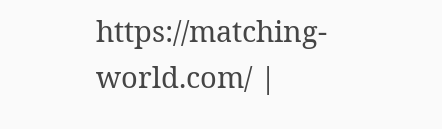https://matching-world.com/ |